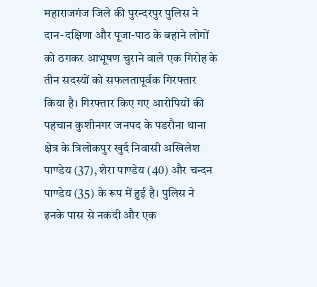महाराजगंज जिले की पुरन्दरपुर पुलिस ने दान-दक्षिणा और पूजा-पाठ के बहाने लोगों को ठगकर आभूषण चुराने वाले एक गिरोह के तीन सदस्यों को सफलतापूर्वक गिरफ्तार किया है। गिरफ्तार किए गए आरोपियों की पहचान कुशीनगर जनपद के पडरौना थाना क्षेत्र के त्रिलोकपुर खुर्द निवासी अखिलेश पाण्डेय (37), शेरा पाण्डेय (40) और चन्दन पाण्डेय (35) के रूप में हुई है। पुलिस ने इनके पास से नकदी और एक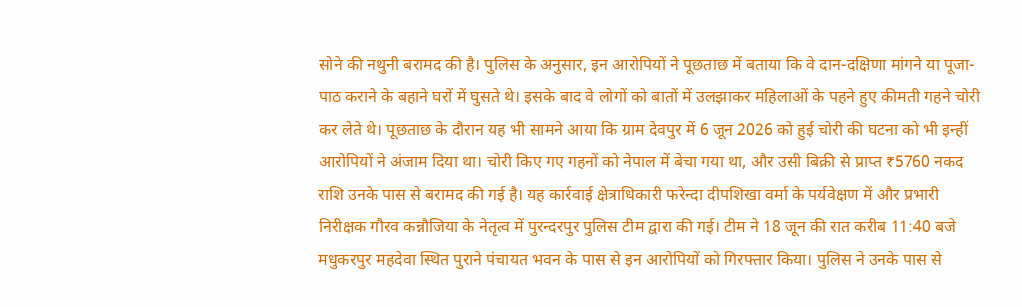सोने की नथुनी बरामद की है। पुलिस के अनुसार, इन आरोपियों ने पूछताछ में बताया कि वे दान-दक्षिणा मांगने या पूजा-पाठ कराने के बहाने घरों में घुसते थे। इसके बाद वे लोगों को बातों में उलझाकर महिलाओं के पहने हुए कीमती गहने चोरी कर लेते थे। पूछताछ के दौरान यह भी सामने आया कि ग्राम देवपुर में 6 जून 2026 को हुई चोरी की घटना को भी इन्हीं आरोपियों ने अंजाम दिया था। चोरी किए गए गहनों को नेपाल में बेचा गया था, और उसी बिक्री से प्राप्त ₹5760 नकद राशि उनके पास से बरामद की गई है। यह कार्रवाई क्षेत्राधिकारी फरेन्दा दीपशिखा वर्मा के पर्यवेक्षण में और प्रभारी निरीक्षक गौरव कन्नौजिया के नेतृत्व में पुरन्दरपुर पुलिस टीम द्वारा की गई। टीम ने 18 जून की रात करीब 11:40 बजे मधुकरपुर महदेवा स्थित पुराने पंचायत भवन के पास से इन आरोपियों को गिरफ्तार किया। पुलिस ने उनके पास से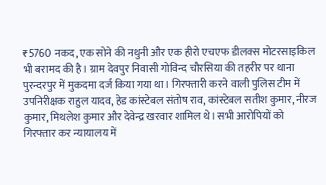₹5760 नकद, एक सोने की नथुनी और एक हीरो एचएफ डीलक्स मोटरसाइकिल भी बरामद की है। ग्राम देवपुर निवासी गोविन्द चौरसिया की तहरीर पर थाना पुरन्दरपुर में मुकदमा दर्ज किया गया था। गिरफ्तारी करने वाली पुलिस टीम में उपनिरीक्षक राहुल यादव, हेड कांस्टेबल संतोष राव, कांस्टेबल सतीश कुमार, नीरज कुमार, मिथलेश कुमार और देवेन्द्र खरवार शामिल थे। सभी आरोपियों को गिरफ्तार कर न्यायालय में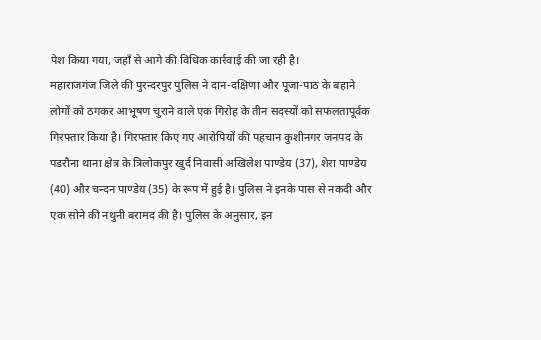पेश किया गया, जहाँ से आगे की विधिक कार्रवाई की जा रही है।
महाराजगंज जिले की पुरन्दरपुर पुलिस ने दान-दक्षिणा और पूजा-पाठ के बहाने लोगों को ठगकर आभूषण चुराने वाले एक गिरोह के तीन सदस्यों को सफलतापूर्वक गिरफ्तार किया है। गिरफ्तार किए गए आरोपियों की पहचान कुशीनगर जनपद के पडरौना थाना क्षेत्र के त्रिलोकपुर खुर्द निवासी अखिलेश पाण्डेय (37), शेरा पाण्डेय (40) और चन्दन पाण्डेय (35) के रूप में हुई है। पुलिस ने इनके पास से नकदी और एक सोने की नथुनी बरामद की है। पुलिस के अनुसार, इन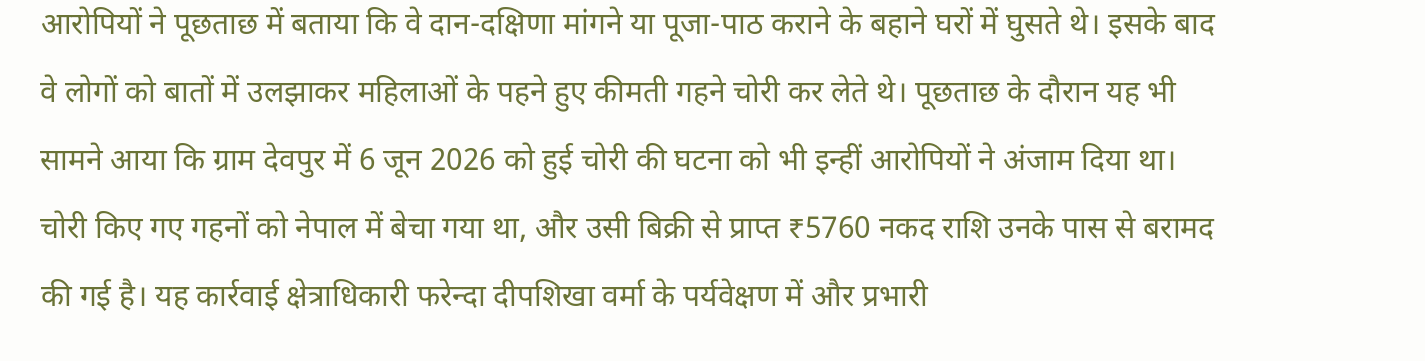आरोपियों ने पूछताछ में बताया कि वे दान-दक्षिणा मांगने या पूजा-पाठ कराने के बहाने घरों में घुसते थे। इसके बाद वे लोगों को बातों में उलझाकर महिलाओं के पहने हुए कीमती गहने चोरी कर लेते थे। पूछताछ के दौरान यह भी सामने आया कि ग्राम देवपुर में 6 जून 2026 को हुई चोरी की घटना को भी इन्हीं आरोपियों ने अंजाम दिया था। चोरी किए गए गहनों को नेपाल में बेचा गया था, और उसी बिक्री से प्राप्त ₹5760 नकद राशि उनके पास से बरामद की गई है। यह कार्रवाई क्षेत्राधिकारी फरेन्दा दीपशिखा वर्मा के पर्यवेक्षण में और प्रभारी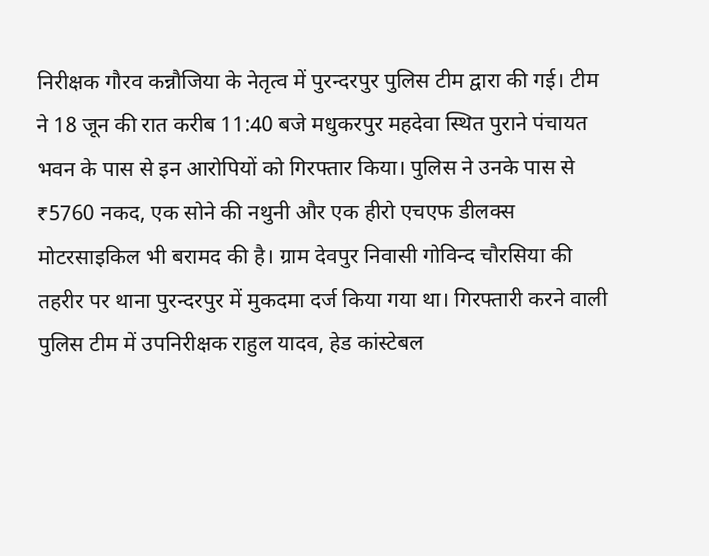निरीक्षक गौरव कन्नौजिया के नेतृत्व में पुरन्दरपुर पुलिस टीम द्वारा की गई। टीम ने 18 जून की रात करीब 11:40 बजे मधुकरपुर महदेवा स्थित पुराने पंचायत भवन के पास से इन आरोपियों को गिरफ्तार किया। पुलिस ने उनके पास से ₹5760 नकद, एक सोने की नथुनी और एक हीरो एचएफ डीलक्स मोटरसाइकिल भी बरामद की है। ग्राम देवपुर निवासी गोविन्द चौरसिया की तहरीर पर थाना पुरन्दरपुर में मुकदमा दर्ज किया गया था। गिरफ्तारी करने वाली पुलिस टीम में उपनिरीक्षक राहुल यादव, हेड कांस्टेबल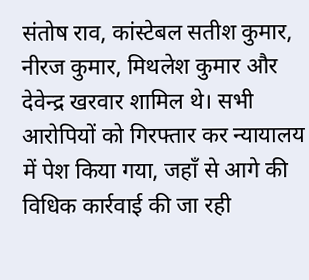संतोष राव, कांस्टेबल सतीश कुमार, नीरज कुमार, मिथलेश कुमार और देवेन्द्र खरवार शामिल थे। सभी आरोपियों को गिरफ्तार कर न्यायालय में पेश किया गया, जहाँ से आगे की विधिक कार्रवाई की जा रही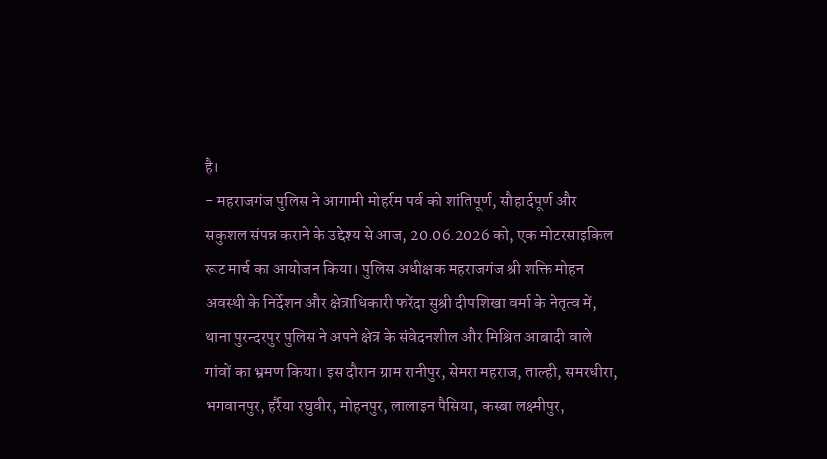है।
- महराजगंज पुलिस ने आगामी मोहर्रम पर्व को शांतिपूर्ण, सौहार्दपूर्ण और सकुशल संपन्न कराने के उद्देश्य से आज, 20.06.2026 को, एक मोटरसाइकिल रूट मार्च का आयोजन किया। पुलिस अधीक्षक महराजगंज श्री शक्ति मोहन अवस्थी के निर्देशन और क्षेत्राधिकारी फरेंदा सुश्री दीपशिखा वर्मा के नेतृत्व में, थाना पुरन्दरपुर पुलिस ने अपने क्षेत्र के संवेदनशील और मिश्रित आबादी वाले गांवों का भ्रमण किया। इस दौरान ग्राम रानीपुर, सेमरा महराज, ताल्ही, समरधीरा, भगवानपुर, हर्रैया रघुवीर, मोहनपुर, लालाइन पैसिया, कस्बा लक्ष्मीपुर,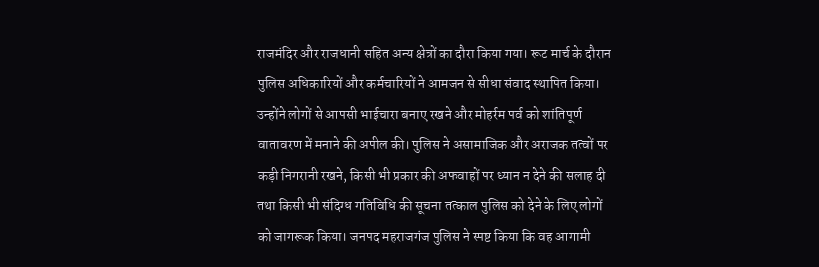राजमंदिर और राजधानी सहित अन्य क्षेत्रों का दौरा किया गया। रूट मार्च के दौरान पुलिस अधिकारियों और कर्मचारियों ने आमजन से सीधा संवाद स्थापित किया। उन्होंने लोगों से आपसी भाईचारा बनाए रखने और मोहर्रम पर्व को शांतिपूर्ण वातावरण में मनाने की अपील की। पुलिस ने असामाजिक और अराजक तत्वों पर कड़ी निगरानी रखने, किसी भी प्रकार की अफवाहों पर ध्यान न देने की सलाह दी तथा किसी भी संदिग्ध गतिविधि की सूचना तत्काल पुलिस को देने के लिए लोगों को जागरूक किया। जनपद महराजगंज पुलिस ने स्पष्ट किया कि वह आगामी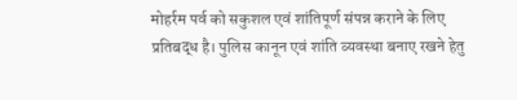मोहर्रम पर्व को सकुशल एवं शांतिपूर्ण संपन्न कराने के लिए प्रतिबद्ध है। पुलिस कानून एवं शांति व्यवस्था बनाए रखने हेतु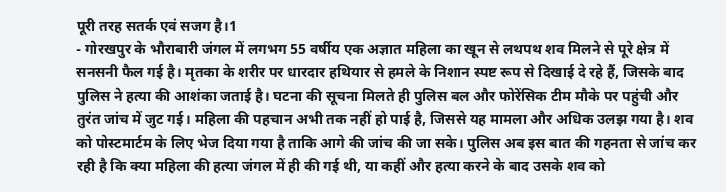पूरी तरह सतर्क एवं सजग है।1
- गोरखपुर के भौराबारी जंगल में लगभग 55 वर्षीय एक अज्ञात महिला का खून से लथपथ शव मिलने से पूरे क्षेत्र में सनसनी फैल गई है। मृतका के शरीर पर धारदार हथियार से हमले के निशान स्पष्ट रूप से दिखाई दे रहे हैं, जिसके बाद पुलिस ने हत्या की आशंका जताई है। घटना की सूचना मिलते ही पुलिस बल और फोरेंसिक टीम मौके पर पहुंची और तुरंत जांच में जुट गई। महिला की पहचान अभी तक नहीं हो पाई है, जिससे यह मामला और अधिक उलझ गया है। शव को पोस्टमार्टम के लिए भेज दिया गया है ताकि आगे की जांच की जा सके। पुलिस अब इस बात की गहनता से जांच कर रही है कि क्या महिला की हत्या जंगल में ही की गई थी, या कहीं और हत्या करने के बाद उसके शव को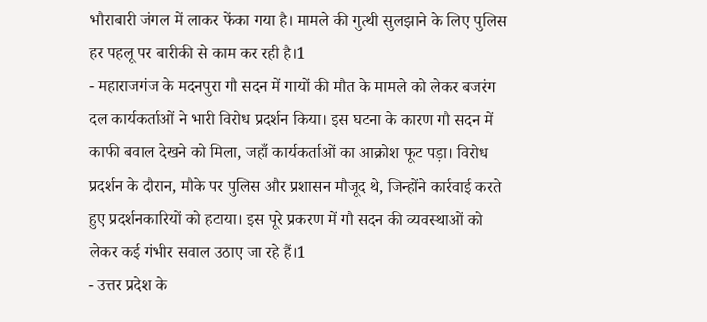भौराबारी जंगल में लाकर फेंका गया है। मामले की गुत्थी सुलझाने के लिए पुलिस हर पहलू पर बारीकी से काम कर रही है।1
- महाराजगंज के मदनपुरा गौ सदन में गायों की मौत के मामले को लेकर बजरंग दल कार्यकर्ताओं ने भारी विरोध प्रदर्शन किया। इस घटना के कारण गौ सदन में काफी बवाल देखने को मिला, जहाँ कार्यकर्ताओं का आक्रोश फूट पड़ा। विरोध प्रदर्शन के दौरान, मौके पर पुलिस और प्रशासन मौजूद थे, जिन्होंने कार्रवाई करते हुए प्रदर्शनकारियों को हटाया। इस पूरे प्रकरण में गौ सदन की व्यवस्थाओं को लेकर कई गंभीर सवाल उठाए जा रहे हैं।1
- उत्तर प्रदेश के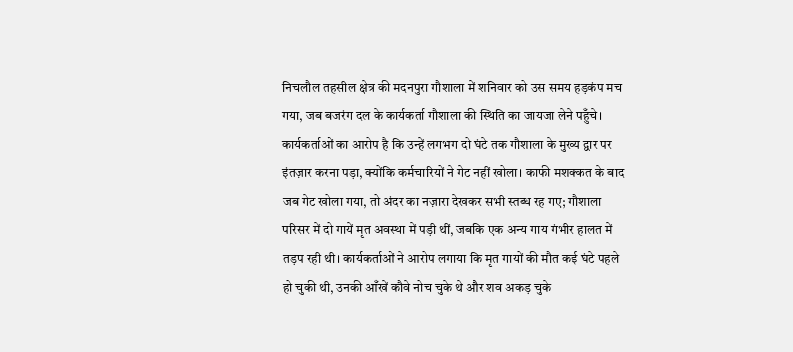निचलौल तहसील क्षेत्र की मदनपुरा गौशाला में शनिवार को उस समय हड़कंप मच गया, जब बजरंग दल के कार्यकर्ता गौशाला की स्थिति का जायजा लेने पहुँचे। कार्यकर्ताओं का आरोप है कि उन्हें लगभग दो घंटे तक गौशाला के मुख्य द्वार पर इंतज़ार करना पड़ा, क्योंकि कर्मचारियों ने गेट नहीं खोला। काफी मशक्कत के बाद जब गेट खोला गया, तो अंदर का नज़ारा देखकर सभी स्तब्ध रह गए; गौशाला परिसर में दो गायें मृत अवस्था में पड़ी थीं, जबकि एक अन्य गाय गंभीर हालत में तड़प रही थी। कार्यकर्ताओं ने आरोप लगाया कि मृत गायों की मौत कई घंटे पहले हो चुकी थी, उनकी आँखें कौवे नोच चुके थे और शव अकड़ चुके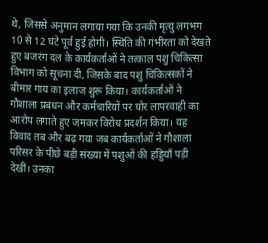थे, जिससे अनुमान लगाया गया कि उनकी मृत्यु लगभग 10 से 12 घंटे पूर्व हुई होगी। स्थिति की गंभीरता को देखते हुए बजरंग दल के कार्यकर्ताओं ने तत्काल पशु चिकित्सा विभाग को सूचना दी, जिसके बाद पशु चिकित्सकों ने बीमार गाय का इलाज शुरू किया। कार्यकर्ताओं ने गौशाला प्रबंधन और कर्मचारियों पर घोर लापरवाही का आरोप लगाते हुए जमकर विरोध प्रदर्शन किया। यह विवाद तब और बढ़ गया जब कार्यकर्ताओं ने गौशाला परिसर के पीछे बड़ी संख्या में पशुओं की हड्डियाँ पड़ी देखीं। उनका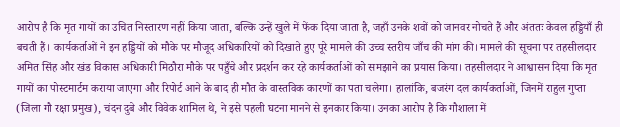आरोप है कि मृत गायों का उचित निस्तारण नहीं किया जाता, बल्कि उन्हें खुले में फेंक दिया जाता है, जहाँ उनके शवों को जानवर नोचते हैं और अंततः केवल हड्डियाँ ही बचती हैं। कार्यकर्ताओं ने इन हड्डियों को मौके पर मौजूद अधिकारियों को दिखाते हुए पूरे मामले की उच्च स्तरीय जाँच की मांग की। मामले की सूचना पर तहसीलदार अमित सिंह और खंड विकास अधिकारी मिठौरा मौके पर पहुँचे और प्रदर्शन कर रहे कार्यकर्ताओं को समझाने का प्रयास किया। तहसीलदार ने आश्वासन दिया कि मृत गायों का पोस्टमार्टम कराया जाएगा और रिपोर्ट आने के बाद ही मौत के वास्तविक कारणों का पता चलेगा। हालांकि, बजरंग दल कार्यकर्ताओं, जिनमें राहुल गुप्ता (जिला गौ रक्षा प्रमुख), चंदन दुबे और विवेक शामिल थे, ने इसे पहली घटना मानने से इनकार किया। उनका आरोप है कि गौशाला में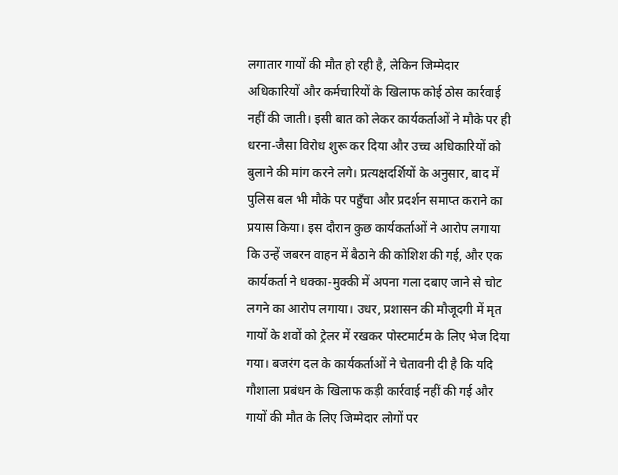लगातार गायों की मौत हो रही है, लेकिन जिम्मेदार अधिकारियों और कर्मचारियों के खिलाफ कोई ठोस कार्रवाई नहीं की जाती। इसी बात को लेकर कार्यकर्ताओं ने मौके पर ही धरना-जैसा विरोध शुरू कर दिया और उच्च अधिकारियों को बुलाने की मांग करने लगे। प्रत्यक्षदर्शियों के अनुसार, बाद में पुलिस बल भी मौके पर पहुँचा और प्रदर्शन समाप्त कराने का प्रयास किया। इस दौरान कुछ कार्यकर्ताओं ने आरोप लगाया कि उन्हें जबरन वाहन में बैठाने की कोशिश की गई, और एक कार्यकर्ता ने धक्का-मुक्की में अपना गला दबाए जाने से चोट लगने का आरोप लगाया। उधर, प्रशासन की मौजूदगी में मृत गायों के शवों को ट्रेलर में रखकर पोस्टमार्टम के लिए भेज दिया गया। बजरंग दल के कार्यकर्ताओं ने चेतावनी दी है कि यदि गौशाला प्रबंधन के खिलाफ कड़ी कार्रवाई नहीं की गई और गायों की मौत के लिए जिम्मेदार लोगों पर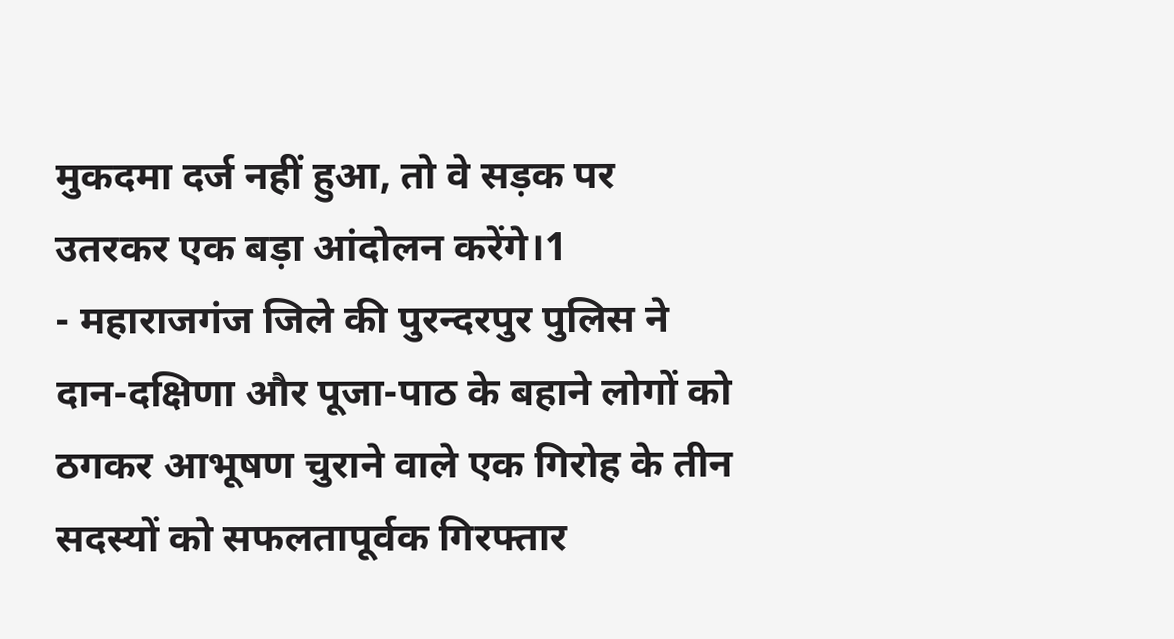मुकदमा दर्ज नहीं हुआ, तो वे सड़क पर उतरकर एक बड़ा आंदोलन करेंगे।1
- महाराजगंज जिले की पुरन्दरपुर पुलिस ने दान-दक्षिणा और पूजा-पाठ के बहाने लोगों को ठगकर आभूषण चुराने वाले एक गिरोह के तीन सदस्यों को सफलतापूर्वक गिरफ्तार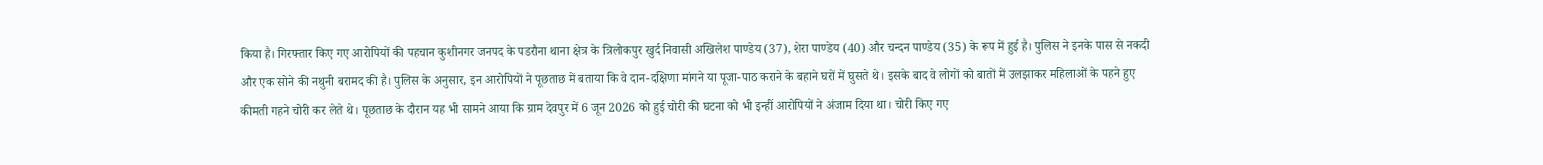किया है। गिरफ्तार किए गए आरोपियों की पहचान कुशीनगर जनपद के पडरौना थाना क्षेत्र के त्रिलोकपुर खुर्द निवासी अखिलेश पाण्डेय (37), शेरा पाण्डेय (40) और चन्दन पाण्डेय (35) के रूप में हुई है। पुलिस ने इनके पास से नकदी और एक सोने की नथुनी बरामद की है। पुलिस के अनुसार, इन आरोपियों ने पूछताछ में बताया कि वे दान-दक्षिणा मांगने या पूजा-पाठ कराने के बहाने घरों में घुसते थे। इसके बाद वे लोगों को बातों में उलझाकर महिलाओं के पहने हुए कीमती गहने चोरी कर लेते थे। पूछताछ के दौरान यह भी सामने आया कि ग्राम देवपुर में 6 जून 2026 को हुई चोरी की घटना को भी इन्हीं आरोपियों ने अंजाम दिया था। चोरी किए गए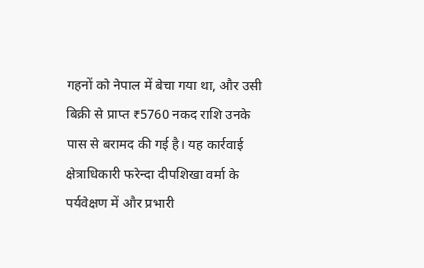गहनों को नेपाल में बेचा गया था, और उसी बिक्री से प्राप्त ₹5760 नकद राशि उनके पास से बरामद की गई है। यह कार्रवाई क्षेत्राधिकारी फरेन्दा दीपशिखा वर्मा के पर्यवेक्षण में और प्रभारी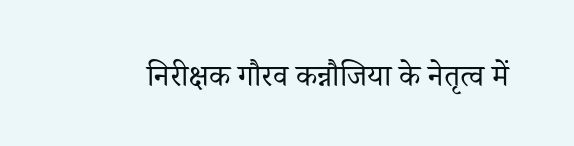निरीक्षक गौरव कन्नौजिया के नेतृत्व में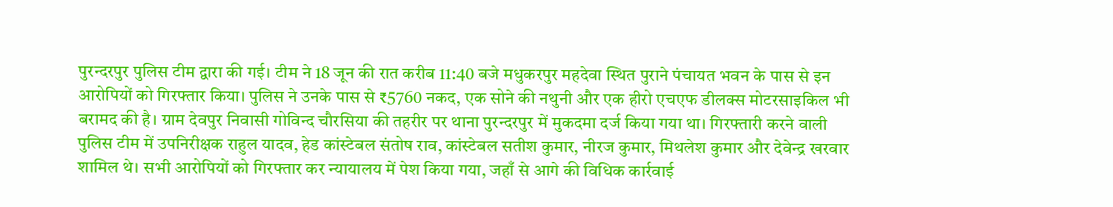पुरन्दरपुर पुलिस टीम द्वारा की गई। टीम ने 18 जून की रात करीब 11:40 बजे मधुकरपुर महदेवा स्थित पुराने पंचायत भवन के पास से इन आरोपियों को गिरफ्तार किया। पुलिस ने उनके पास से ₹5760 नकद, एक सोने की नथुनी और एक हीरो एचएफ डीलक्स मोटरसाइकिल भी बरामद की है। ग्राम देवपुर निवासी गोविन्द चौरसिया की तहरीर पर थाना पुरन्दरपुर में मुकदमा दर्ज किया गया था। गिरफ्तारी करने वाली पुलिस टीम में उपनिरीक्षक राहुल यादव, हेड कांस्टेबल संतोष राव, कांस्टेबल सतीश कुमार, नीरज कुमार, मिथलेश कुमार और देवेन्द्र खरवार शामिल थे। सभी आरोपियों को गिरफ्तार कर न्यायालय में पेश किया गया, जहाँ से आगे की विधिक कार्रवाई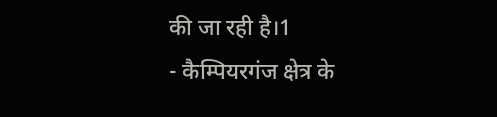की जा रही है।1
- कैम्पियरगंज क्षेत्र के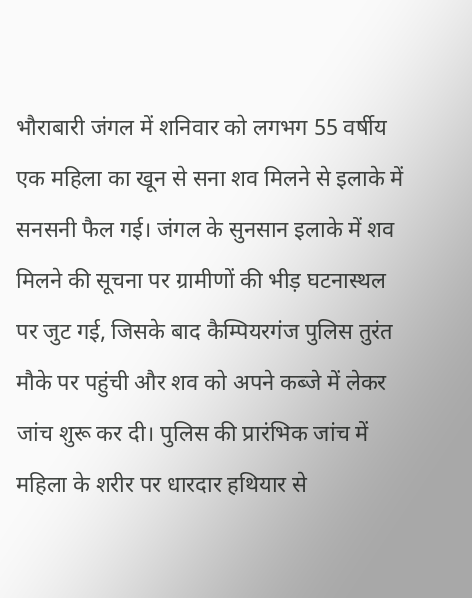भौराबारी जंगल में शनिवार को लगभग 55 वर्षीय एक महिला का खून से सना शव मिलने से इलाके में सनसनी फैल गई। जंगल के सुनसान इलाके में शव मिलने की सूचना पर ग्रामीणों की भीड़ घटनास्थल पर जुट गई, जिसके बाद कैम्पियरगंज पुलिस तुरंत मौके पर पहुंची और शव को अपने कब्जे में लेकर जांच शुरू कर दी। पुलिस की प्रारंभिक जांच में महिला के शरीर पर धारदार हथियार से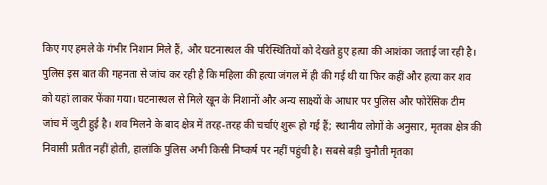किए गए हमले के गंभीर निशान मिले हैं, और घटनास्थल की परिस्थितियों को देखते हुए हत्या की आशंका जताई जा रही है। पुलिस इस बात की गहनता से जांच कर रही है कि महिला की हत्या जंगल में ही की गई थी या फिर कहीं और हत्या कर शव को यहां लाकर फेंका गया। घटनास्थल से मिले खून के निशानों और अन्य साक्ष्यों के आधार पर पुलिस और फोरेंसिक टीम जांच में जुटी हुई है। शव मिलने के बाद क्षेत्र में तरह-तरह की चर्चाएं शुरू हो गई हैं; स्थानीय लोगों के अनुसार, मृतका क्षेत्र की निवासी प्रतीत नहीं होती, हालांकि पुलिस अभी किसी निष्कर्ष पर नहीं पहुंची है। सबसे बड़ी चुनौती मृतका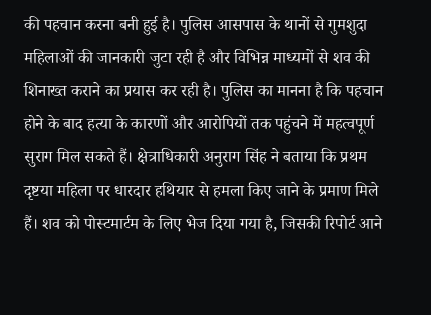की पहचान करना बनी हुई है। पुलिस आसपास के थानों से गुमशुदा महिलाओं की जानकारी जुटा रही है और विभिन्न माध्यमों से शव की शिनाख्त कराने का प्रयास कर रही है। पुलिस का मानना है कि पहचान होने के बाद हत्या के कारणों और आरोपियों तक पहुंचने में महत्वपूर्ण सुराग मिल सकते हैं। क्षेत्राधिकारी अनुराग सिंह ने बताया कि प्रथम दृष्टया महिला पर धारदार हथियार से हमला किए जाने के प्रमाण मिले हैं। शव को पोस्टमार्टम के लिए भेज दिया गया है, जिसकी रिपोर्ट आने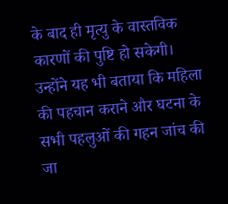के बाद ही मृत्यु के वास्तविक कारणों की पुष्टि हो सकेगी। उन्होंने यह भी बताया कि महिला की पहचान कराने और घटना के सभी पहलुओं की गहन जांच की जा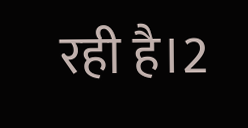रही है।2